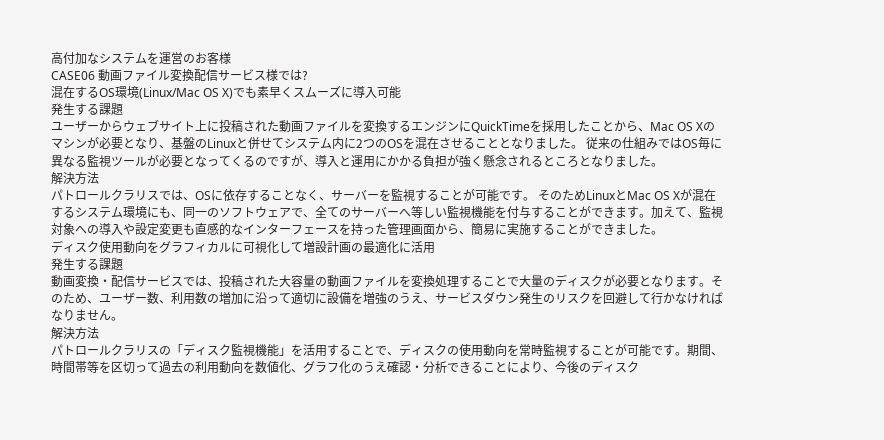高付加なシステムを運営のお客様
CASE06 動画ファイル変換配信サービス様では?
混在するOS環境(Linux/Mac OS X)でも素早くスムーズに導入可能
発生する課題
ユーザーからウェブサイト上に投稿された動画ファイルを変換するエンジンにQuickTimeを採用したことから、Mac OS Xのマシンが必要となり、基盤のLinuxと併せてシステム内に2つのOSを混在させることとなりました。 従来の仕組みではOS毎に異なる監視ツールが必要となってくるのですが、導入と運用にかかる負担が強く懸念されるところとなりました。
解決方法
パトロールクラリスでは、OSに依存することなく、サーバーを監視することが可能です。 そのためLinuxとMac OS Xが混在するシステム環境にも、同一のソフトウェアで、全てのサーバーへ等しい監視機能を付与することができます。加えて、監視対象への導入や設定変更も直感的なインターフェースを持った管理画面から、簡易に実施することができました。
ディスク使用動向をグラフィカルに可視化して増設計画の最適化に活用
発生する課題
動画変換・配信サービスでは、投稿された大容量の動画ファイルを変換処理することで大量のディスクが必要となります。そのため、ユーザー数、利用数の増加に沿って適切に設備を増強のうえ、サービスダウン発生のリスクを回避して行かなければなりません。
解決方法
パトロールクラリスの「ディスク監視機能」を活用することで、ディスクの使用動向を常時監視することが可能です。期間、時間帯等を区切って過去の利用動向を数値化、グラフ化のうえ確認・分析できることにより、今後のディスク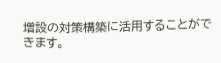増設の対策構築に活用することができます。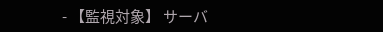- 【監視対象】 サーバ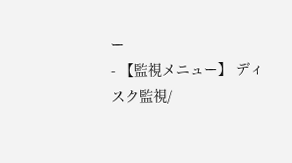ー
- 【監視メニュー】 ディスク監視/